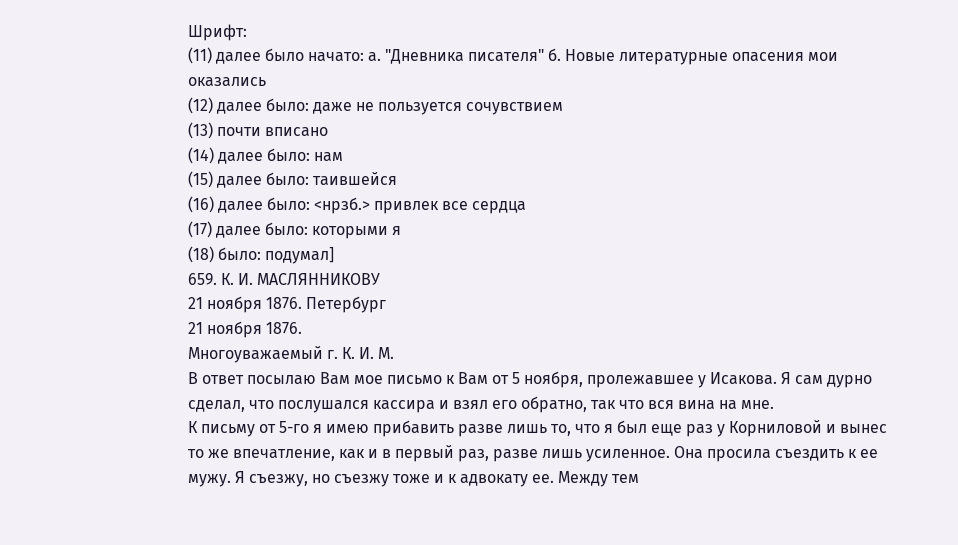Шрифт:
(11) далее было начато: а. "Дневника писателя" б. Новые литературные опасения мои оказались
(12) далее было: даже не пользуется сочувствием
(13) почти вписано
(14) далее было: нам
(15) далее было: таившейся
(16) далее было: <нpзб.> привлек все сердца
(17) далее было: которыми я
(18) было: подумал]
659. К. И. МАСЛЯННИКОВУ
21 ноября 1876. Петербург
21 ноября 1876.
Многоуважаемый г. К. И. М.
В ответ посылаю Вам мое письмо к Вам от 5 ноября, пролежавшее у Исакова. Я сам дурно сделал, что послушался кассира и взял его обратно, так что вся вина на мне.
К письму от 5-го я имею прибавить разве лишь то, что я был еще раз у Корниловой и вынес то же впечатление, как и в первый раз, разве лишь усиленное. Она просила съездить к ее мужу. Я съезжу, но съезжу тоже и к адвокату ее. Между тем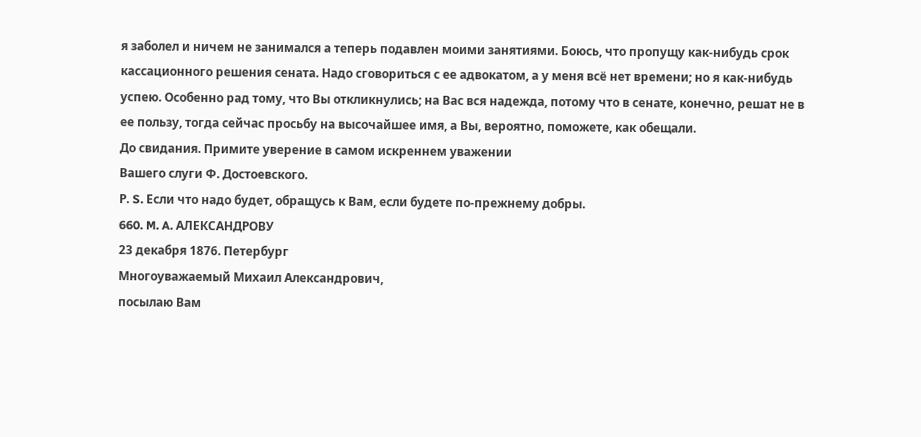я заболел и ничем не занимался а теперь подавлен моими занятиями. Боюсь, что пропущу как-нибудь срок кассационного решения сената. Надо сговориться с ее адвокатом, а у меня всё нет времени; но я как-нибудь успею. Особенно рад тому, что Вы откликнулись; на Вас вся надежда, потому что в сенате, конечно, решат не в ее пользу, тогда сейчас просьбу на высочайшее имя, а Вы, вероятно, поможете, как обещали.
До свидания. Примите уверение в самом искреннем уважении
Вашего слуги Ф. Достоевского.
Р. S. Если что надо будет, обращусь к Вам, если будете по-прежнему добры.
660. M. A. АЛЕКСАНДРОВУ
23 декабря 1876. Петербург
Многоуважаемый Михаил Александрович,
посылаю Вам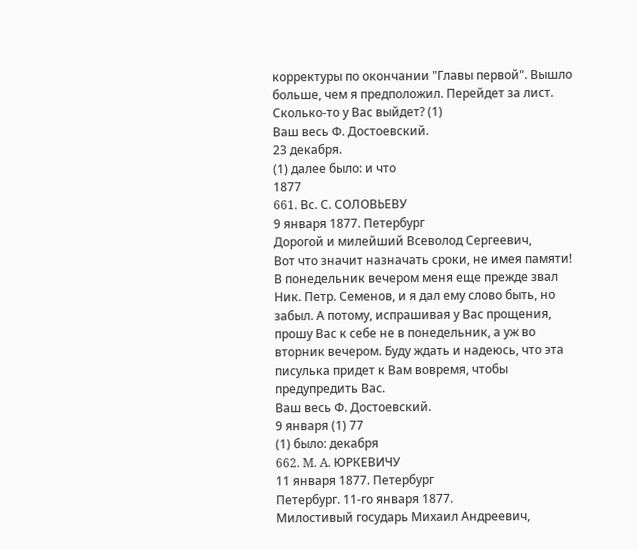корректуры по окончании "Главы первой". Вышло больше, чем я предположил. Перейдет за лист. Сколько-то у Вас выйдет? (1)
Ваш весь Ф. Достоевский.
23 декабря.
(1) далее было: и что
1877
661. Bс. С. СОЛОВЬЕВУ
9 января 1877. Петербург
Дорогой и милейший Всеволод Сергеевич,
Вот что значит назначать сроки, не имея памяти! В понедельник вечером меня еще прежде звал Ник. Петр. Семенов, и я дал ему слово быть, но забыл. А потому, испрашивая у Вас прощения, прошу Вас к себе не в понедельник, а уж во вторник вечером. Буду ждать и надеюсь, что эта писулька придет к Вам вовремя, чтобы предупредить Вас.
Ваш весь Ф. Достоевский.
9 января (1) 77
(1) было: декабря
662. M. A. ЮРКЕВИЧУ
11 января 1877. Петербург
Петербург. 11-го января 1877.
Милостивый государь Михаил Андреевич,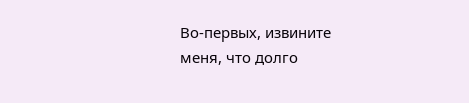Во-первых, извините меня, что долго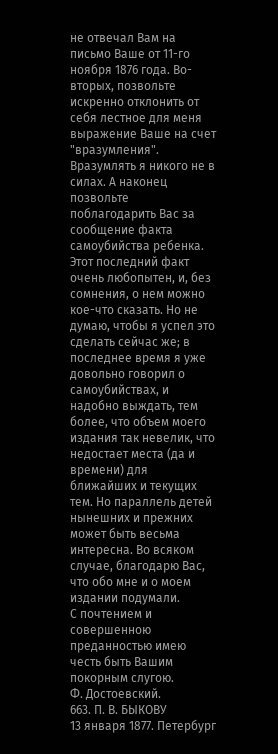не отвечал Вам на письмо Ваше от 11-го ноября 1876 года. Во-вторых, позвольте искренно отклонить от себя лестное для меня выражение Ваше на счет "вразумления". Вразумлять я никого не в силах. А наконец позвольте поблагодарить Вас за сообщение факта самоубийства ребенка. Этот последний факт очень любопытен, и, без сомнения, о нем можно кое-что сказать. Но не думаю, чтобы я успел это сделать сейчас же; в последнее время я уже довольно говорил о самоубийствах, и надобно выждать, тем более, что объем моего издания так невелик, что недостает места (да и времени) для ближайших и текущих тем. Но параллель детей нынешних и прежних может быть весьма интересна. Во всяком случае, благодарю Вас, что обо мне и о моем издании подумали.
С почтением и совершенною преданностью имею честь быть Вашим покорным слугою.
Ф. Достоевский.
663. П. В. БЫКОВУ
13 января 1877. Петербург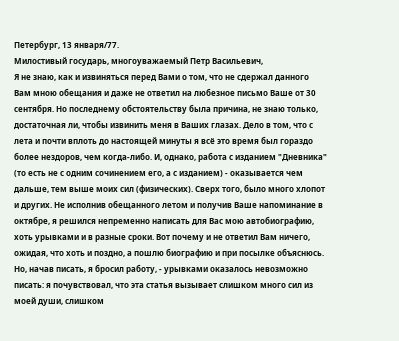Петербург, 13 января/77.
Милостивый государь, многоуважаемый Петр Васильевич,
Я не знаю, как и извиняться перед Вами о том, что не сдержал данного Вам мною обещания и даже не ответил на любезное письмо Ваше от 30 сентября. Но последнему обстоятельству была причина, не знаю только, достаточная ли, чтобы извинить меня в Ваших глазах. Дело в том, что с лета и почти вплоть до настоящей минуты я всё это время был гораздо более нездоров, чем когда-либо. И, однако, работа с изданием "Дневника" (то есть не с одним сочинением его, а с изданием) - оказывается чем дальше, тем выше моих сил (физических). Сверх того, было много хлопот и других. Не исполнив обещанного летом и получив Ваше напоминание в октябре, я решился непременно написать для Вас мою автобиографию, хоть урывками и в разные сроки. Вот почему и не ответил Вам ничего, ожидая, что хоть и поздно, а пошлю биографию и при посылке объяснюсь. Но, начав писать, я бросил работу, - урывками оказалось невозможно писать: я почувствовал, что эта статья вызывает слишком много сил из моей души, слишком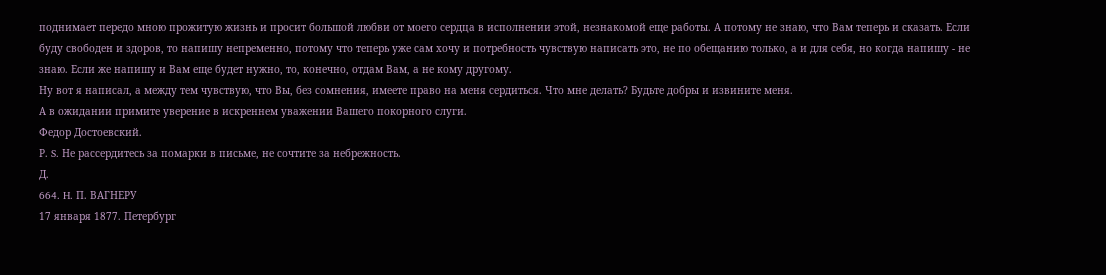поднимает передо мною прожитую жизнь и просит большой любви от моего сердца в исполнении этой, незнакомой еще работы. А потому не знаю, что Вам теперь и сказать. Если буду свободен и здоров, то напишу непременно, потому что теперь уже сам хочу и потребность чувствую написать это, не по обещанию только, а и для себя, но когда напишу - не знаю. Если же напишу и Вам еще будет нужно, то, конечно, отдам Вам, а не кому другому.
Ну вот я написал, а между тем чувствую, что Вы, без сомнения, имеете право на меня сердиться. Что мне делать? Будьте добры и извините меня.
А в ожидании примите уверение в искреннем уважении Вашего покорного слуги.
Федор Достоевский.
Р. S. Не рассердитесь за помарки в письме, не сочтите за небрежность.
Д.
664. H. П. ВАГНЕРУ
17 января 1877. Петербург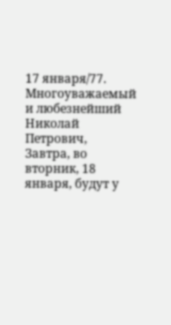17 января/77.
Многоуважаемый и любезнейший Николай Петрович,
Завтра, во вторник, 18 января, будут у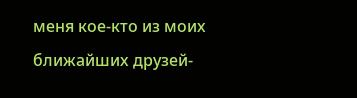меня кое-кто из моих ближайших друзей-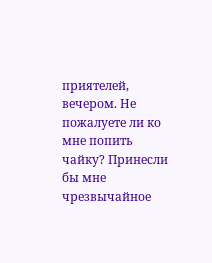приятелей, вечером. Не пожалуете ли ко мне попить чайку? Принесли бы мне чрезвычайное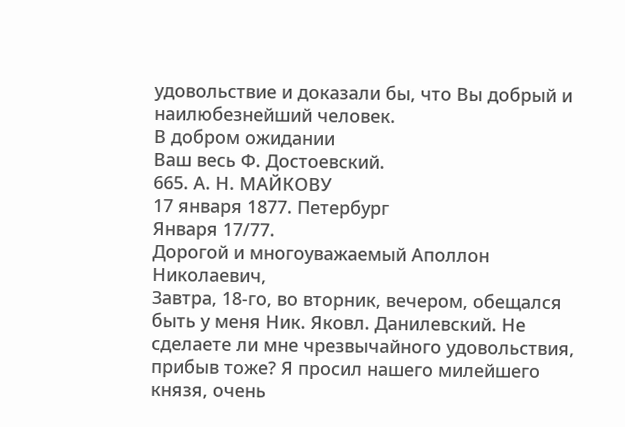удовольствие и доказали бы, что Вы добрый и наилюбезнейший человек.
В добром ожидании
Ваш весь Ф. Достоевский.
665. А. Н. МАЙКОВУ
17 января 1877. Петербург
Января 17/77.
Дорогой и многоуважаемый Аполлон Николаевич,
Завтра, 18-го, во вторник, вечером, обещался быть у меня Ник. Яковл. Данилевский. Не сделаете ли мне чрезвычайного удовольствия, прибыв тоже? Я просил нашего милейшего князя, очень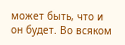может быть, что и он будет. Во всяком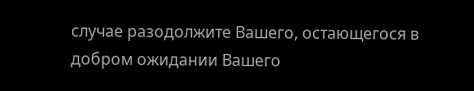случае разодолжите Вашего, остающегося в добром ожидании Вашего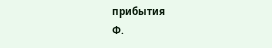прибытия
Ф.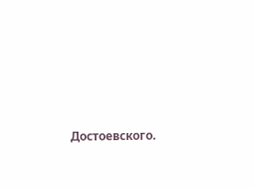Достоевского.